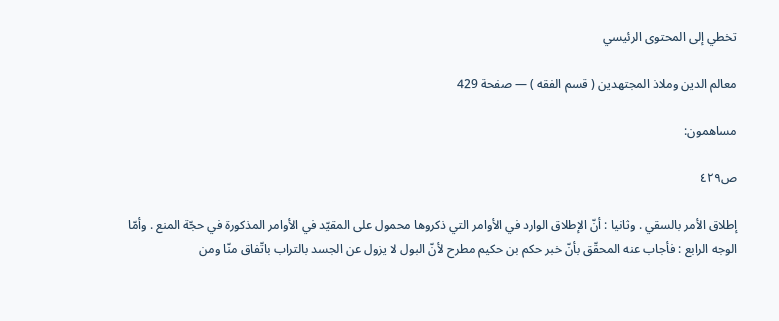تخطي إلى المحتوى الرئيسي

معالم الدين وملاذ المجتهدين ( قسم الفقه ) — صفحة 429

مساهمون:

ص٤٢٩

إطلاق الأمر بالسقي . وثانيا : أنّ الإطلاق الوارد في الأوامر التي ذكروها محمول على المقيّد في الأوامر المذكورة في حجّة المنع . وأمّا الوجه الرابع : فأجاب عنه المحقّق بأنّ خبر حكم بن حكيم مطرح لأنّ البول لا يزول عن الجسد بالتراب باتّفاق منّا ومن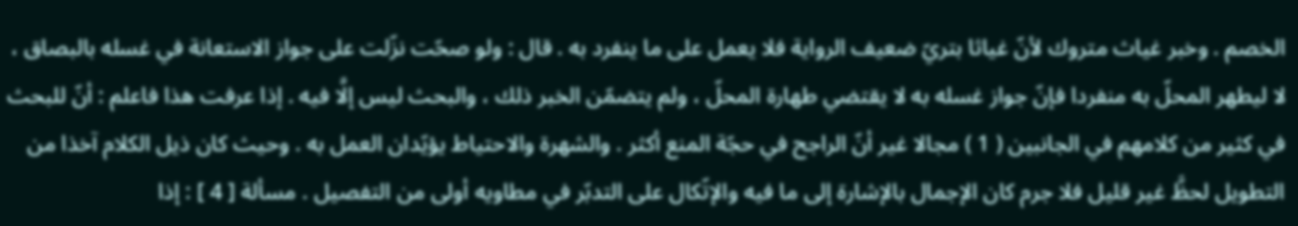الخصم . وخبر غياث متروك لأنّ غياثا بتريّ ضعيف الرواية فلا يعمل على ما ينفرد به . قال : ولو صحّت نزّلت على جواز الاستعانة في غسله بالبصاق ، لا ليطهر المحلّ به منفردا فإنّ جواز غسله به لا يقتضي طهارة المحلّ ، ولم يتضمّن الخبر ذلك ، والبحث ليس إلَّا فيه . إذا عرفت هذا فاعلم : أنّ للبحث في كثير من كلامهم في الجانبين ( 1 ) مجالا غير أنّ الراجح في حجّة المنع أكثر . والشهرة والاحتياط يؤيّدان العمل به . وحيث كان ذيل الكلام آخذا من التطويل لحظَّ غير قليل فلا جرم كان الإجمال بالإشارة إلى ما فيه والإتّكال على التدبّر في مطاويه أولى من التفصيل . مسألة [ 4 ] : إذا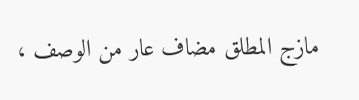مازج المطلق مضاف عار من الوصف ،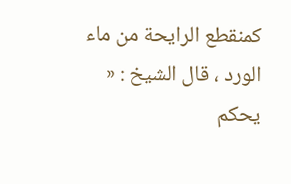كمنقطع الرايحة من ماء الورد ، قال الشيخ : « يحكم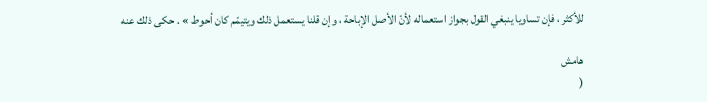للأكثر ، فإن تساويا ينبغي القول بجواز استعماله لأنّ الأصل الإباحة ، وإن قلنا يستعمل ذلك ويتيمّم كان أحوط » . حكى ذلك عنه

هامش
(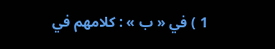1 ) في « ب » : كلامهم في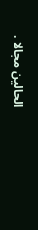الحالين مجالا .